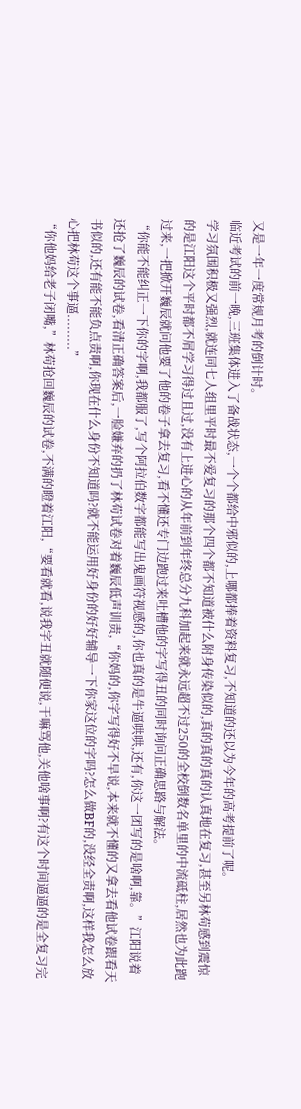又是一年一度常规月考的倒计时。
临近考试的前一晚,三班集体进入了备战状态,一个个都给中邪似的,上哪都捧着资料复习,不知道的还以为今年的高考提前了呢。
学习氛围积极又强烈,就连同七人组里平时最不爱复习的那个四个都不知道被什么附身传染似的,真的真的真的认真地在复习,甚至另林苟感到震惊的是江阳这个平时都不屑学习得过且过,没有上进心的从年前到年终总分九科加起来就永远超不过250的全校倒数名单里的中流砥柱,居然也为此跑过来,一把掀开巍辰就问他要了他的卷子拿去复习,看不懂还专门边跑过来吐槽他的字写得丑的同时询问正确思路与解法。
“你能不能纠正一下你的字啊,我都服了,写个阿拉伯数字都能写出鬼画符视感的,你也真的是牛逼哄哄,还有,你这一团写的是啥啊,靠。”江阳说着还抢了巍辰的试卷,看清正确答案后,一脸嫌弃的扔了林苟试卷对着巍辰低声训责,“你妈的,你字写得好不早说,本来就不懂的又拿去看他试卷跟看天书似的,还有能不能负点责啊,你现在什么身份不知道吗?就不能运用好身份的好好辅导一下你家这位的字吗?怎么做BF的,没经全责啊,这样我怎么放心把林苟这个事逼.........”
“你他妈给老子闭嘴,”林苟抢回巍辰的试卷,不满的瞪着江阳,“要看就看,说我字丑就随便说,干嘛骂他,关他啥事啊?有这个时间逼逼的是全复习完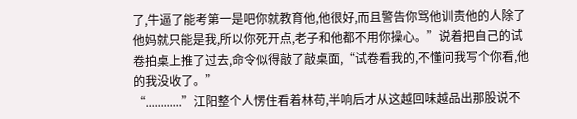了,牛逼了能考第一是吧你就教育他,他很好,而且警告你骂他训责他的人除了他妈就只能是我,所以你死开点,老子和他都不用你操心。”说着把自己的试卷拍桌上推了过去,命令似得敲了敲桌面,“试卷看我的,不懂问我写个你看,他的我没收了。”
“............”江阳整个人愣住看着林苟,半响后才从这越回味越品出那股说不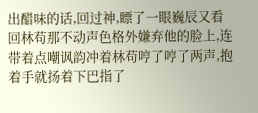出醋味的话,回过神,瞟了一眼巍辰又看回林苟那不动声色格外嫌弃他的脸上,连带着点嘲讽韵冲着林苟哼了哼了两声,抱着手就扬着下巴指了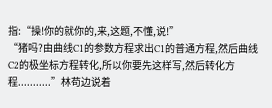指:“操!你的就你的,来,这题,不懂,说!”
“猪吗?由曲线C1的参数方程求出C1的普通方程,然后曲线C2的极坐标方程转化,所以你要先这样写,然后转化方程...........”林苟边说着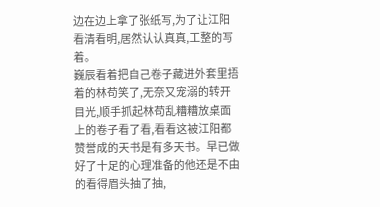边在边上拿了张纸写,为了让江阳看清看明,居然认认真真,工整的写着。
巍辰看着把自己卷子藏进外套里捂着的林苟笑了,无奈又宠溺的转开目光,顺手抓起林苟乱糟糟放桌面上的卷子看了看,看看这被江阳都赞誉成的天书是有多天书。早已做好了十足的心理准备的他还是不由的看得眉头抽了抽,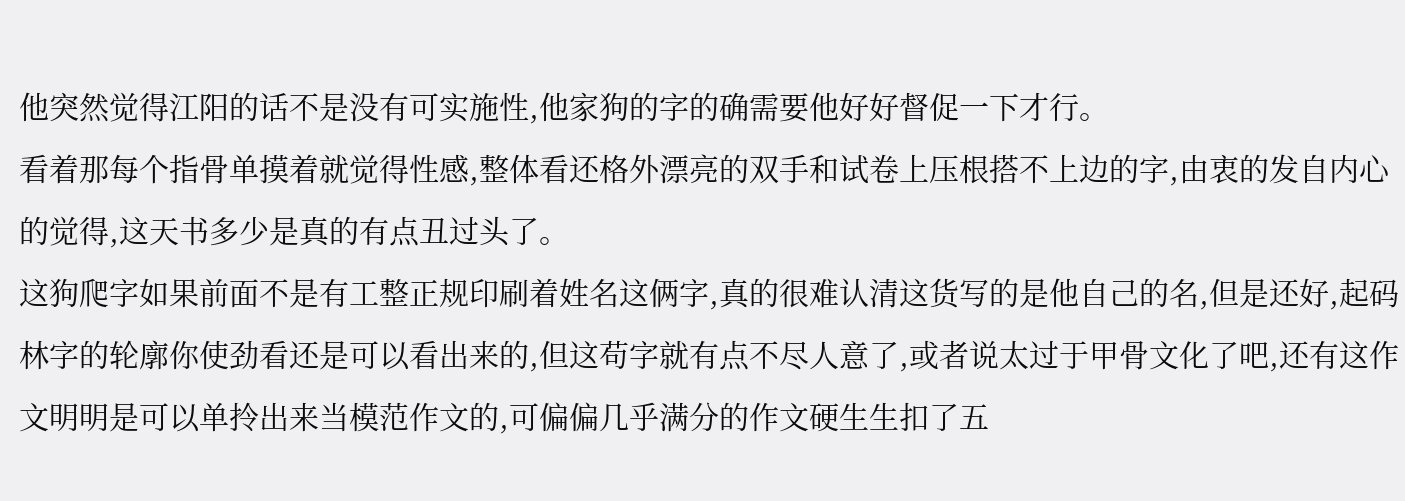他突然觉得江阳的话不是没有可实施性,他家狗的字的确需要他好好督促一下才行。
看着那每个指骨单摸着就觉得性感,整体看还格外漂亮的双手和试卷上压根搭不上边的字,由衷的发自内心的觉得,这天书多少是真的有点丑过头了。
这狗爬字如果前面不是有工整正规印刷着姓名这俩字,真的很难认清这货写的是他自己的名,但是还好,起码林字的轮廓你使劲看还是可以看出来的,但这苟字就有点不尽人意了,或者说太过于甲骨文化了吧,还有这作文明明是可以单拎出来当模范作文的,可偏偏几乎满分的作文硬生生扣了五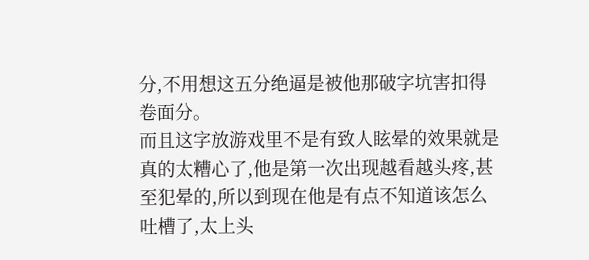分,不用想这五分绝逼是被他那破字坑害扣得卷面分。
而且这字放游戏里不是有致人眩晕的效果就是真的太糟心了,他是第一次出现越看越头疼,甚至犯晕的,所以到现在他是有点不知道该怎么吐槽了,太上头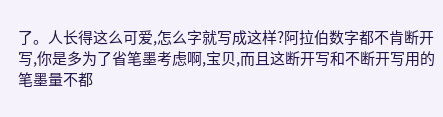了。人长得这么可爱,怎么字就写成这样?阿拉伯数字都不肯断开写,你是多为了省笔墨考虑啊,宝贝,而且这断开写和不断开写用的笔墨量不都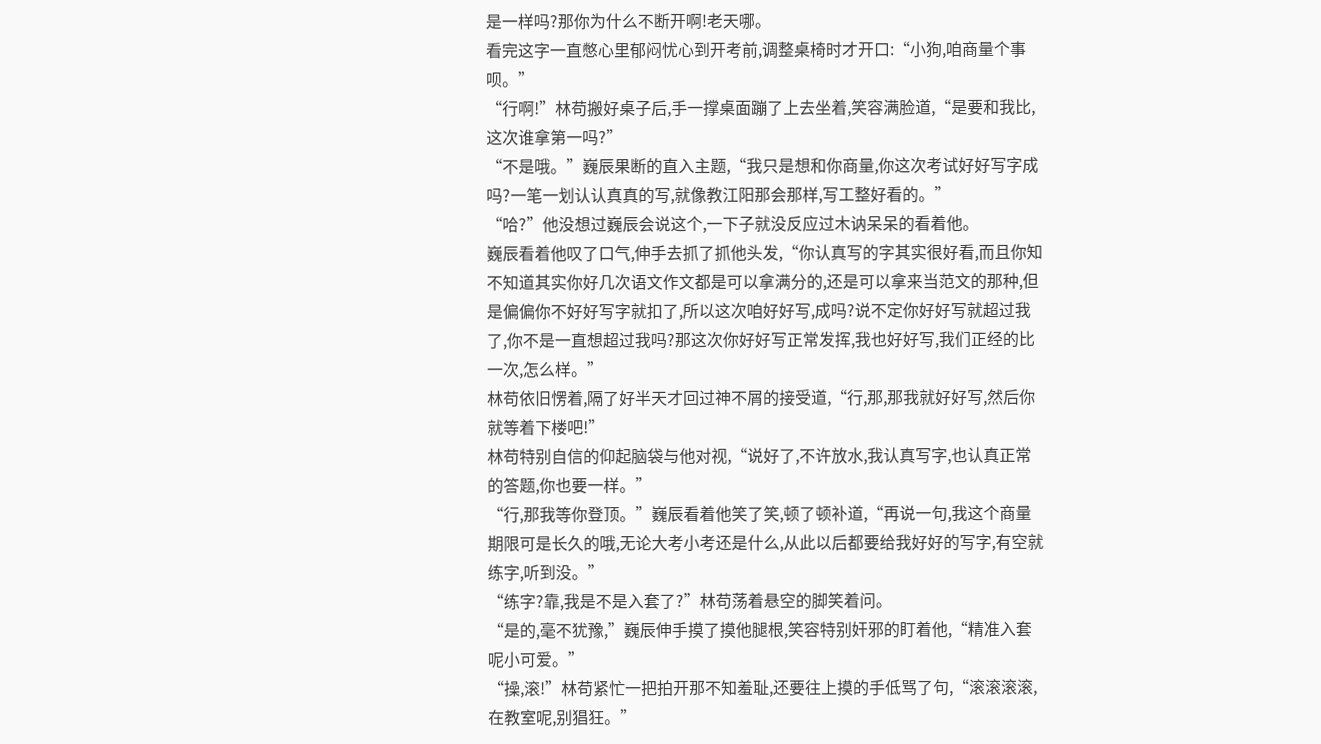是一样吗?那你为什么不断开啊!老天哪。
看完这字一直憋心里郁闷忧心到开考前,调整桌椅时才开口:“小狗,咱商量个事呗。”
“行啊!”林苟搬好桌子后,手一撑桌面蹦了上去坐着,笑容满脸道,“是要和我比,这次谁拿第一吗?”
“不是哦。”巍辰果断的直入主题,“我只是想和你商量,你这次考试好好写字成吗?一笔一划认认真真的写,就像教江阳那会那样,写工整好看的。”
“哈?”他没想过巍辰会说这个,一下子就没反应过木讷呆呆的看着他。
巍辰看着他叹了口气,伸手去抓了抓他头发,“你认真写的字其实很好看,而且你知不知道其实你好几次语文作文都是可以拿满分的,还是可以拿来当范文的那种,但是偏偏你不好好写字就扣了,所以这次咱好好写,成吗?说不定你好好写就超过我了,你不是一直想超过我吗?那这次你好好写正常发挥,我也好好写,我们正经的比一次,怎么样。”
林苟依旧愣着,隔了好半天才回过神不屑的接受道,“行,那,那我就好好写,然后你就等着下楼吧!”
林苟特别自信的仰起脑袋与他对视,“说好了,不许放水,我认真写字,也认真正常的答题,你也要一样。”
“行,那我等你登顶。”巍辰看着他笑了笑,顿了顿补道,“再说一句,我这个商量期限可是长久的哦,无论大考小考还是什么,从此以后都要给我好好的写字,有空就练字,听到没。”
“练字?靠,我是不是入套了?”林苟荡着悬空的脚笑着问。
“是的,毫不犹豫,”巍辰伸手摸了摸他腿根,笑容特别奸邪的盯着他,“精准入套呢小可爱。”
“操,滚!”林苟紧忙一把拍开那不知羞耻,还要往上摸的手低骂了句,“滚滚滚滚,在教室呢,别猖狂。”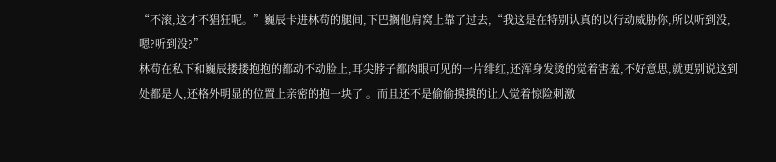“不滚,这才不猖狂呢。”巍辰卡进林苟的腿间,下巴搁他肩窝上靠了过去,“我这是在特别认真的以行动威胁你,所以听到没,嗯?听到没?”
林苟在私下和巍辰搂搂抱抱的都动不动脸上,耳尖脖子都肉眼可见的一片绯红,还浑身发烫的觉着害羞,不好意思,就更别说这到处都是人,还格外明显的位置上亲密的抱一块了 。而且还不是偷偷摸摸的让人觉着惊险刺激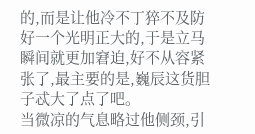的,而是让他冷不丁猝不及防好一个光明正大的,于是立马瞬间就更加窘迫,好不从容紧张了,最主要的是,巍辰这货胆子忒大了点了吧。
当微凉的气息略过他侧颈,引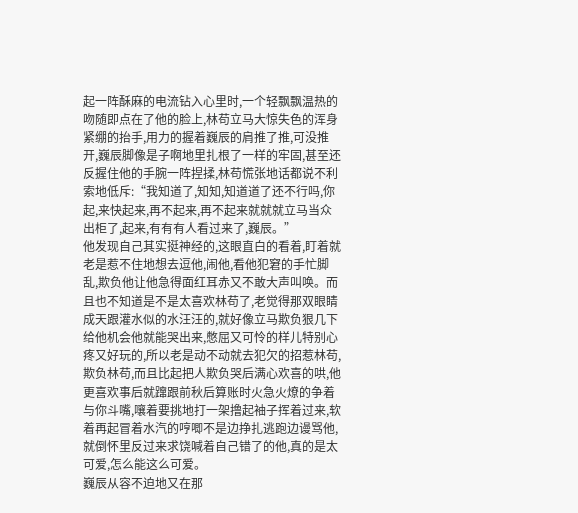起一阵酥麻的电流钻入心里时,一个轻飘飘温热的吻随即点在了他的脸上,林苟立马大惊失色的浑身紧绷的抬手,用力的握着巍辰的肩推了推,可没推开,巍辰脚像是子啊地里扎根了一样的牢固,甚至还反握住他的手腕一阵捏揉,林苟慌张地话都说不利索地低斥:“我知道了,知知,知道道了还不行吗,你起,来快起来,再不起来,再不起来就就就立马当众出柜了,起来,有有有人看过来了,巍辰。”
他发现自己其实挺神经的,这眼直白的看着,盯着就老是惹不住地想去逗他,闹他,看他犯窘的手忙脚乱,欺负他让他急得面红耳赤又不敢大声叫唤。而且也不知道是不是太喜欢林苟了,老觉得那双眼睛成天跟灌水似的水汪汪的,就好像立马欺负狠几下给他机会他就能哭出来,憋屈又可怜的样儿特别心疼又好玩的,所以老是动不动就去犯欠的招惹林苟,欺负林苟,而且比起把人欺负哭后满心欢喜的哄,他更喜欢事后就蹿跟前秋后算账时火急火燎的争着与你斗嘴,嚷着要挑地打一架撸起袖子挥着过来,软着再起冒着水汽的哼唧不是边挣扎逃跑边谩骂他,就倒怀里反过来求饶喊着自己错了的他,真的是太可爱,怎么能这么可爱。
巍辰从容不迫地又在那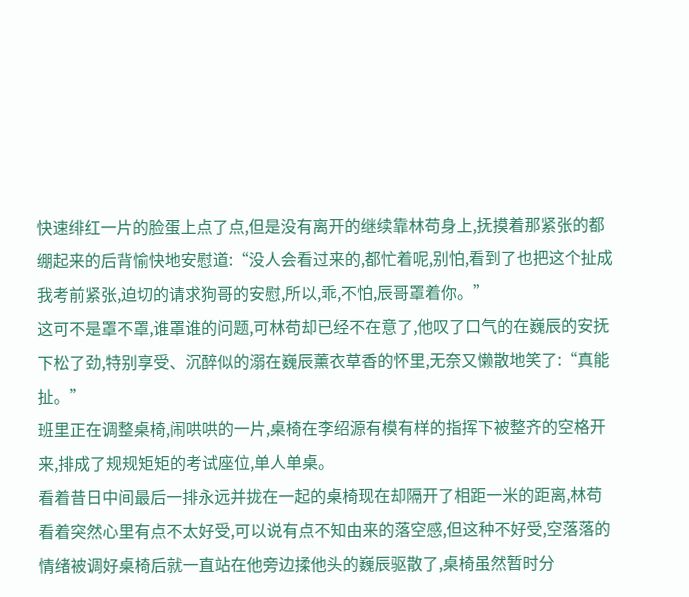快速绯红一片的脸蛋上点了点,但是没有离开的继续靠林苟身上,抚摸着那紧张的都绷起来的后背愉快地安慰道:“没人会看过来的,都忙着呢,别怕,看到了也把这个扯成我考前紧张,迫切的请求狗哥的安慰,所以,乖,不怕,辰哥罩着你。”
这可不是罩不罩,谁罩谁的问题,可林苟却已经不在意了,他叹了口气的在巍辰的安抚下松了劲,特别享受、沉醉似的溺在巍辰薰衣草香的怀里,无奈又懒散地笑了:“真能扯。”
班里正在调整桌椅,闹哄哄的一片,桌椅在李绍源有模有样的指挥下被整齐的空格开来,排成了规规矩矩的考试座位,单人单桌。
看着昔日中间最后一排永远并拢在一起的桌椅现在却隔开了相距一米的距离,林苟看着突然心里有点不太好受,可以说有点不知由来的落空感,但这种不好受,空落落的情绪被调好桌椅后就一直站在他旁边揉他头的巍辰驱散了,桌椅虽然暂时分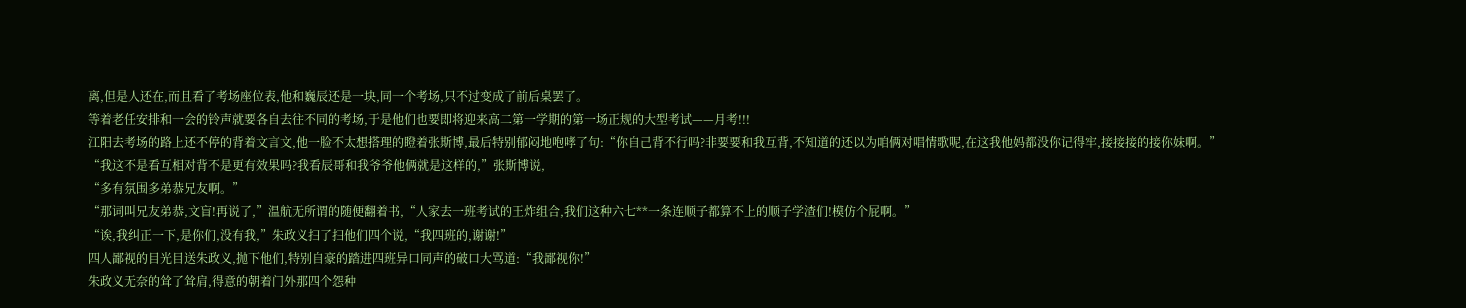离,但是人还在,而且看了考场座位表,他和巍辰还是一块,同一个考场,只不过变成了前后桌罢了。
等着老任安排和一会的铃声就要各自去往不同的考场,于是他们也要即将迎来高二第一学期的第一场正规的大型考试——月考!!!
江阳去考场的路上还不停的背着文言文,他一脸不太想搭理的瞪着张斯博,最后特别郁闷地咆哮了句:“你自己背不行吗?非要要和我互背,不知道的还以为咱俩对唱情歌呢,在这我他妈都没你记得牢,接接接的接你妹啊。”
“我这不是看互相对背不是更有效果吗?我看辰哥和我爷爷他俩就是这样的,”张斯博说,
“多有氛围多弟恭兄友啊。”
“那词叫兄友弟恭,文盲!再说了,”温航无所谓的随便翻着书,“人家去一班考试的王炸组合,我们这种六七**一条连顺子都算不上的顺子学渣们!模仿个屁啊。”
“诶,我纠正一下,是你们,没有我,”朱政义扫了扫他们四个说,“我四班的,谢谢!”
四人鄙视的目光目送朱政义,抛下他们,特别自豪的踏进四班异口同声的破口大骂道:“我鄙视你!”
朱政义无奈的耸了耸肩,得意的朝着门外那四个怨种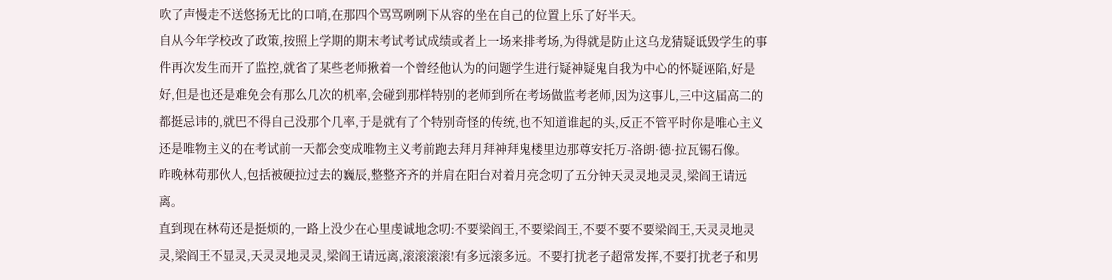吹了声慢走不送悠扬无比的口哨,在那四个骂骂咧咧下从容的坐在自己的位置上乐了好半天。
自从今年学校改了政策,按照上学期的期末考试考试成绩或者上一场来排考场,为得就是防止这乌龙猜疑诋毁学生的事件再次发生而开了监控,就省了某些老师揪着一个曾经他认为的问题学生进行疑神疑鬼自我为中心的怀疑诬陷,好是好,但是也还是难免会有那么几次的机率,会碰到那样特别的老师到所在考场做监考老师,因为这事儿,三中这届高二的都挺忌讳的,就巴不得自己没那个几率,于是就有了个特别奇怪的传统,也不知道谁起的头,反正不管平时你是唯心主义还是唯物主义的在考试前一天都会变成唯物主义考前跑去拜月拜神拜鬼楼里边那尊安托万-洛朗·德·拉瓦锡石像。
昨晚林苟那伙人,包括被硬拉过去的巍辰,整整齐齐的并肩在阳台对着月亮念叨了五分钟天灵灵地灵灵,梁阎王请远离。
直到现在林苟还是挺烦的,一路上没少在心里虔诚地念叨:不要梁阎王,不要梁阎王,不要不要不要梁阎王,天灵灵地灵灵,梁阎王不显灵,天灵灵地灵灵,梁阎王请远离,滚滚滚滚!有多远滚多远。不要打扰老子超常发挥,不要打扰老子和男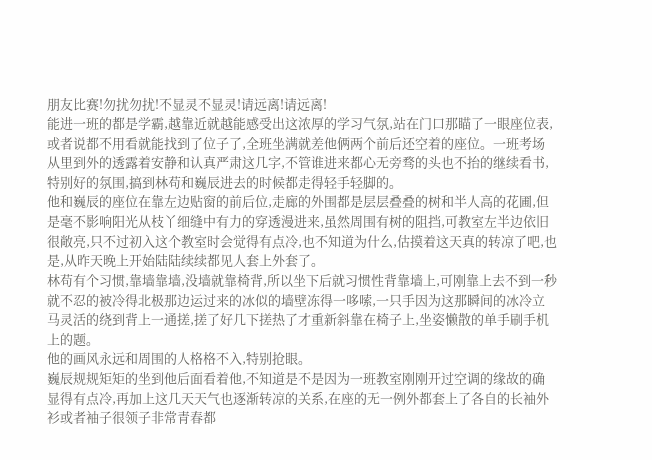朋友比赛!勿扰勿扰!不显灵不显灵!请远离!请远离!
能进一班的都是学霸,越靠近就越能感受出这浓厚的学习气氛,站在门口那瞄了一眼座位表,或者说都不用看就能找到了位子了,全班坐满就差他俩两个前后还空着的座位。一班考场从里到外的透露着安静和认真严肃这几字,不管谁进来都心无旁骛的头也不抬的继续看书,特别好的氛围,搞到林苟和巍辰进去的时候都走得轻手轻脚的。
他和巍辰的座位在靠左边贴窗的前后位,走廊的外围都是层层叠叠的树和半人高的花圃,但是毫不影响阳光从枝丫细缝中有力的穿透漫进来,虽然周围有树的阻挡,可教室左半边依旧很敞亮,只不过初入这个教室时会觉得有点冷,也不知道为什么,估摸着这天真的转凉了吧,也是,从昨天晚上开始陆陆续续都见人套上外套了。
林苟有个习惯,靠墙靠墙,没墙就靠椅背,所以坐下后就习惯性背靠墙上,可刚靠上去不到一秒就不忍的被冷得北极那边运过来的冰似的墙壁冻得一哆嗦,一只手因为这那瞬间的冰冷立马灵活的绕到背上一通搓,搓了好几下搓热了才重新斜靠在椅子上,坐姿懒散的单手刷手机上的题。
他的画风永远和周围的人格格不入,特别抢眼。
巍辰规规矩矩的坐到他后面看着他,不知道是不是因为一班教室刚刚开过空调的缘故的确显得有点冷,再加上这几天天气也逐渐转凉的关系,在座的无一例外都套上了各自的长袖外衫或者袖子很领子非常青春都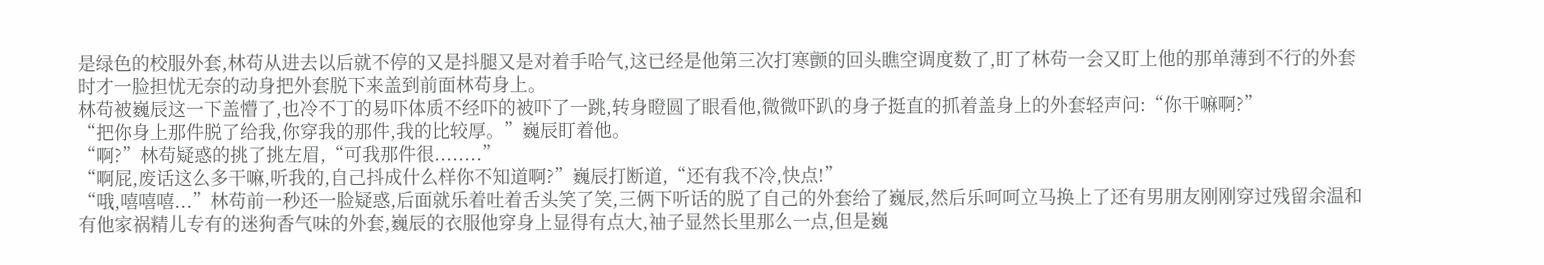是绿色的校服外套,林苟从进去以后就不停的又是抖腿又是对着手哈气,这已经是他第三次打寒颤的回头瞧空调度数了,盯了林苟一会又盯上他的那单薄到不行的外套时才一脸担忧无奈的动身把外套脱下来盖到前面林苟身上。
林苟被巍辰这一下盖懵了,也冷不丁的易吓体质不经吓的被吓了一跳,转身瞪圆了眼看他,微微吓趴的身子挺直的抓着盖身上的外套轻声问:“你干嘛啊?”
“把你身上那件脱了给我,你穿我的那件,我的比较厚。”巍辰盯着他。
“啊?”林苟疑惑的挑了挑左眉,“可我那件很........”
“啊屁,废话这么多干嘛,听我的,自己抖成什么样你不知道啊?”巍辰打断道,“还有我不冷,快点!”
“哦,嘻嘻嘻...”林苟前一秒还一脸疑惑,后面就乐着吐着舌头笑了笑,三俩下听话的脱了自己的外套给了巍辰,然后乐呵呵立马换上了还有男朋友刚刚穿过残留余温和有他家祸精儿专有的迷狗香气味的外套,巍辰的衣服他穿身上显得有点大,袖子显然长里那么一点,但是巍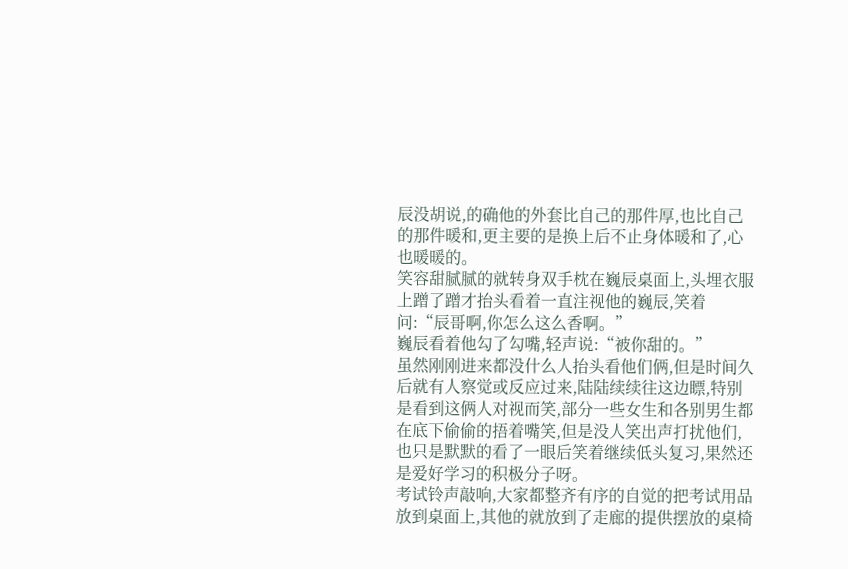辰没胡说,的确他的外套比自己的那件厚,也比自己的那件暖和,更主要的是换上后不止身体暖和了,心也暖暖的。
笑容甜腻腻的就转身双手枕在巍辰桌面上,头埋衣服上蹭了蹭才抬头看着一直注视他的巍辰,笑着问:“辰哥啊,你怎么这么香啊。”
巍辰看着他勾了勾嘴,轻声说:“被你甜的。”
虽然刚刚进来都没什么人抬头看他们俩,但是时间久后就有人察觉或反应过来,陆陆续续往这边瞟,特别是看到这俩人对视而笑,部分一些女生和各别男生都在底下偷偷的捂着嘴笑,但是没人笑出声打扰他们,也只是默默的看了一眼后笑着继续低头复习,果然还是爱好学习的积极分子呀。
考试铃声敲响,大家都整齐有序的自觉的把考试用品放到桌面上,其他的就放到了走廊的提供摆放的桌椅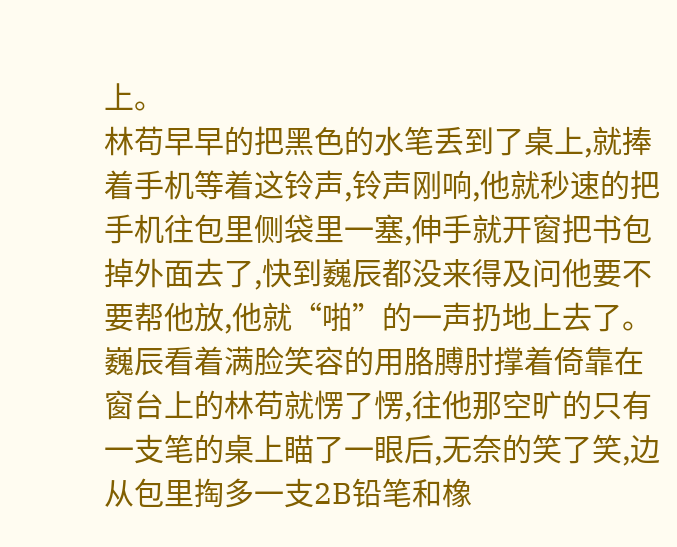上。
林苟早早的把黑色的水笔丢到了桌上,就捧着手机等着这铃声,铃声刚响,他就秒速的把手机往包里侧袋里一塞,伸手就开窗把书包掉外面去了,快到巍辰都没来得及问他要不要帮他放,他就“啪”的一声扔地上去了。
巍辰看着满脸笑容的用胳膊肘撑着倚靠在窗台上的林苟就愣了愣,往他那空旷的只有一支笔的桌上瞄了一眼后,无奈的笑了笑,边从包里掏多一支2B铅笔和橡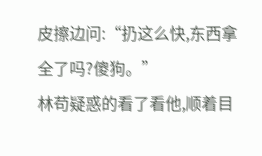皮擦边问:“扔这么快,东西拿全了吗?傻狗。”
林苟疑惑的看了看他,顺着目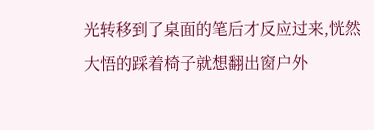光转移到了桌面的笔后才反应过来,恍然大悟的踩着椅子就想翻出窗户外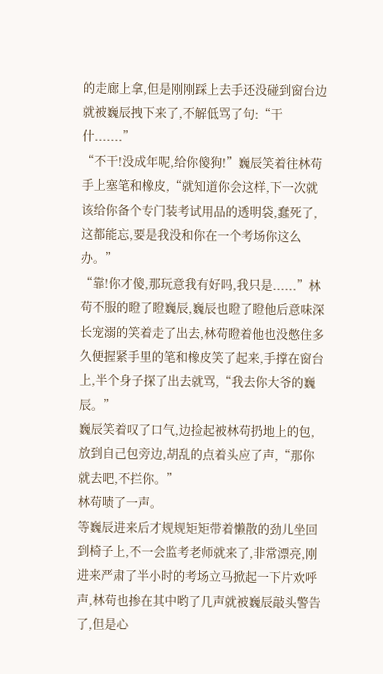的走廊上拿,但是刚刚踩上去手还没碰到窗台边就被巍辰拽下来了,不解低骂了句:“干什.......”
“不干!没成年呢,给你傻狗!”巍辰笑着往林苟手上塞笔和橡皮,“就知道你会这样,下一次就该给你备个专门装考试用品的透明袋,蠢死了,这都能忘,要是我没和你在一个考场你这么办。”
“靠!你才傻,那玩意我有好吗,我只是......”林苟不服的瞪了瞪巍辰,巍辰也瞪了瞪他后意味深长宠溺的笑着走了出去,林苟瞪着他也没憋住多久便握紧手里的笔和橡皮笑了起来,手撑在窗台上,半个身子探了出去就骂,“我去你大爷的巍辰。”
巍辰笑着叹了口气,边捡起被林苟扔地上的包,放到自己包旁边,胡乱的点着头应了声,“那你就去吧,不拦你。”
林苟啧了一声。
等巍辰进来后才规规矩矩带着懒散的劲儿坐回到椅子上,不一会监考老师就来了,非常漂亮,刚进来严肃了半小时的考场立马掀起一下片欢呼声,林苟也掺在其中哟了几声就被巍辰敲头警告了,但是心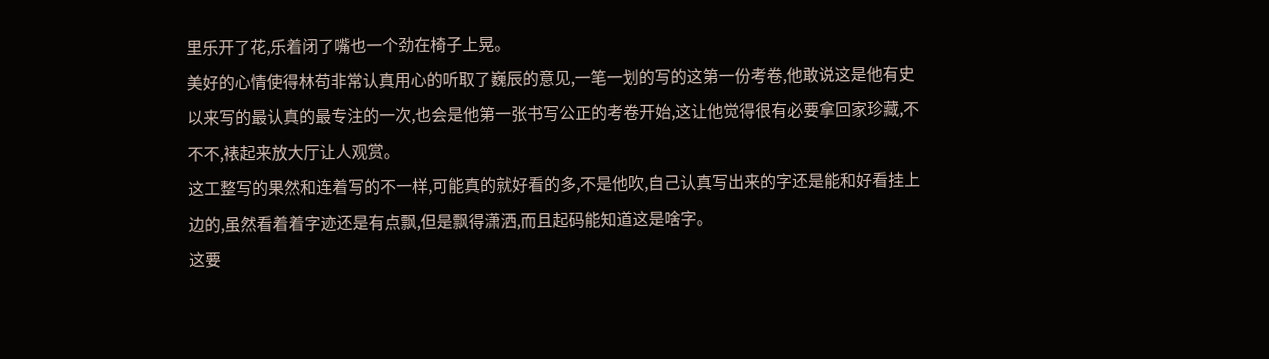里乐开了花,乐着闭了嘴也一个劲在椅子上晃。
美好的心情使得林苟非常认真用心的听取了巍辰的意见,一笔一划的写的这第一份考卷,他敢说这是他有史以来写的最认真的最专注的一次,也会是他第一张书写公正的考卷开始,这让他觉得很有必要拿回家珍藏,不不不,裱起来放大厅让人观赏。
这工整写的果然和连着写的不一样,可能真的就好看的多,不是他吹,自己认真写出来的字还是能和好看挂上边的,虽然看着着字迹还是有点飘,但是飘得潇洒,而且起码能知道这是啥字。
这要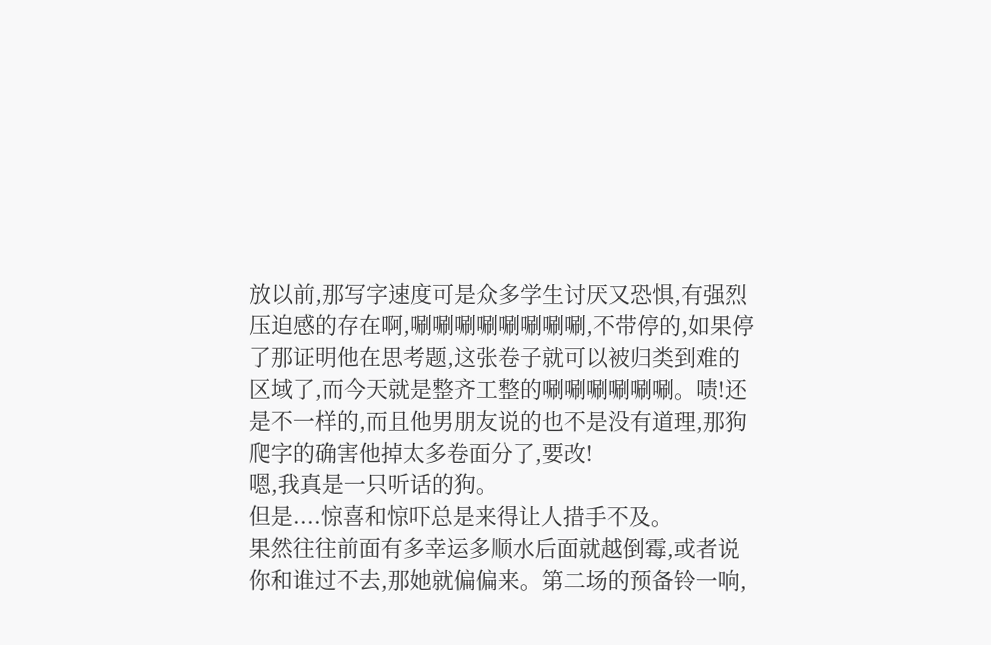放以前,那写字速度可是众多学生讨厌又恐惧,有强烈压迫感的存在啊,唰唰唰唰唰唰唰唰,不带停的,如果停了那证明他在思考题,这张卷子就可以被归类到难的区域了,而今天就是整齐工整的唰唰唰唰唰唰。啧!还是不一样的,而且他男朋友说的也不是没有道理,那狗爬字的确害他掉太多卷面分了,要改!
嗯,我真是一只听话的狗。
但是....惊喜和惊吓总是来得让人措手不及。
果然往往前面有多幸运多顺水后面就越倒霉,或者说你和谁过不去,那她就偏偏来。第二场的预备铃一响,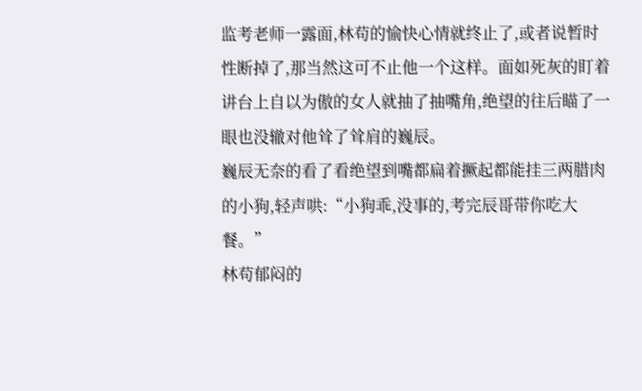监考老师一露面,林苟的愉快心情就终止了,或者说暂时性断掉了,那当然这可不止他一个这样。面如死灰的盯着讲台上自以为傲的女人就抽了抽嘴角,绝望的往后瞄了一眼也没辙对他耸了耸肩的巍辰。
巍辰无奈的看了看绝望到嘴都扁着撅起都能挂三两腊肉的小狗,轻声哄:“小狗乖,没事的,考完辰哥带你吃大餐。”
林苟郁闷的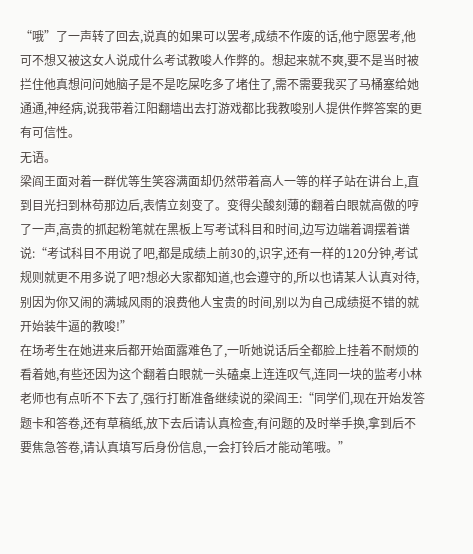“哦”了一声转了回去,说真的如果可以罢考,成绩不作废的话,他宁愿罢考,他可不想又被这女人说成什么考试教唆人作弊的。想起来就不爽,要不是当时被拦住他真想问问她脑子是不是吃屎吃多了堵住了,需不需要我买了马桶塞给她通通,神经病,说我带着江阳翻墙出去打游戏都比我教唆别人提供作弊答案的更有可信性。
无语。
梁阎王面对着一群优等生笑容满面却仍然带着高人一等的样子站在讲台上,直到目光扫到林苟那边后,表情立刻变了。变得尖酸刻薄的翻着白眼就高傲的哼了一声,高贵的抓起粉笔就在黑板上写考试科目和时间,边写边端着调摆着谱说:“考试科目不用说了吧,都是成绩上前30的,识字,还有一样的120分钟,考试规则就更不用多说了吧?想必大家都知道,也会遵守的,所以也请某人认真对待,别因为你又闹的满城风雨的浪费他人宝贵的时间,别以为自己成绩挺不错的就开始装牛逼的教唆!”
在场考生在她进来后都开始面露难色了,一听她说话后全都脸上挂着不耐烦的看着她,有些还因为这个翻着白眼就一头磕桌上连连叹气,连同一块的监考小林老师也有点听不下去了,强行打断准备继续说的梁阎王:“同学们,现在开始发答题卡和答卷,还有草稿纸,放下去后请认真检查,有问题的及时举手换,拿到后不要焦急答卷,请认真填写后身份信息,一会打铃后才能动笔哦。”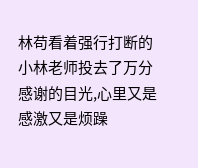林苟看着强行打断的小林老师投去了万分感谢的目光,心里又是感激又是烦躁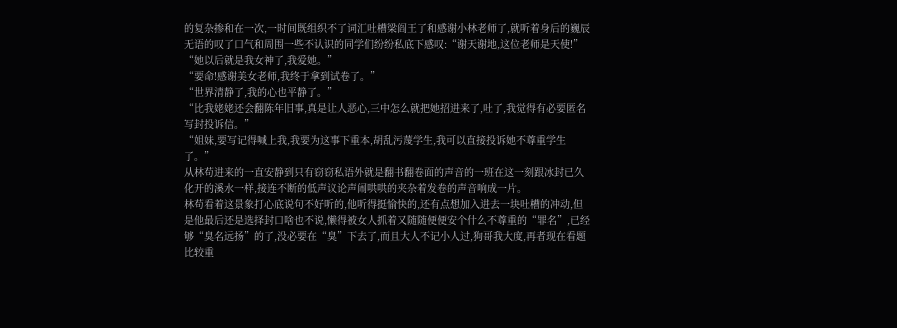的复杂掺和在一次,一时间既组织不了词汇吐槽梁阎王了和感谢小林老师了,就听着身后的巍辰无语的叹了口气和周围一些不认识的同学们纷纷私底下感叹:“谢天谢地,这位老师是天使!”
“她以后就是我女神了,我爱她。”
“要命!感谢美女老师,我终于拿到试卷了。”
“世界清静了,我的心也平静了。”
“比我姥姥还会翻陈年旧事,真是让人恶心,三中怎么就把她招进来了,吐了,我觉得有必要匿名写封投诉信。”
“姐妹,要写记得喊上我,我要为这事下重本,胡乱污蔑学生,我可以直接投诉她不尊重学生了。”
从林苟进来的一直安静到只有窃窃私语外就是翻书翻卷面的声音的一班在这一刻跟冰封已久化开的溪水一样,接连不断的低声议论声闹哄哄的夹杂着发卷的声音响成一片。
林苟看着这景象打心底说句不好听的,他听得挺愉快的,还有点想加入进去一块吐槽的冲动,但是他最后还是选择封口啥也不说,懒得被女人抓着又随随便便安个什么不尊重的“罪名”,已经够“臭名远扬”的了,没必要在“臭”下去了,而且大人不记小人过,狗哥我大度,再者现在看题比较重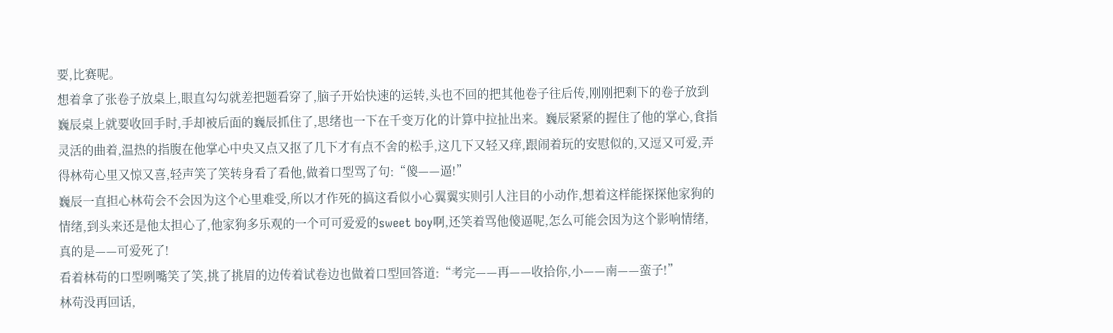要,比赛呢。
想着拿了张卷子放桌上,眼直勾勾就差把题看穿了,脑子开始快速的运转,头也不回的把其他卷子往后传,刚刚把剩下的卷子放到巍辰桌上就要收回手时,手却被后面的巍辰抓住了,思绪也一下在千变万化的计算中拉扯出来。巍辰紧紧的握住了他的掌心,食指灵活的曲着,温热的指腹在他掌心中央又点又抠了几下才有点不舍的松手,这几下又轻又痒,跟闹着玩的安慰似的,又逗又可爱,弄得林苟心里又惊又喜,轻声笑了笑转身看了看他,做着口型骂了句:“傻——逼!”
巍辰一直担心林苟会不会因为这个心里难受,所以才作死的搞这看似小心翼翼实则引人注目的小动作,想着这样能探探他家狗的情绪,到头来还是他太担心了,他家狗多乐观的一个可可爱爱的sweet boy啊,还笑着骂他傻逼呢,怎么可能会因为这个影响情绪,真的是——可爱死了!
看着林苟的口型咧嘴笑了笑,挑了挑眉的边传着试卷边也做着口型回答道:“考完——再——收拾你,小——南——蛮子!”
林苟没再回话,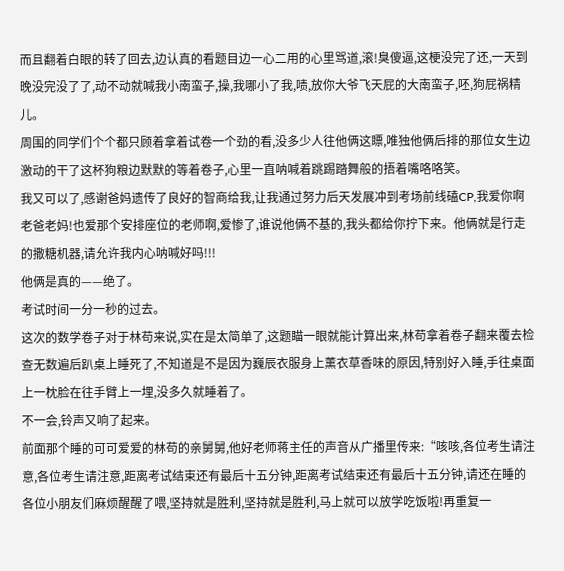而且翻着白眼的转了回去,边认真的看题目边一心二用的心里骂道,滚!臭傻逼,这梗没完了还,一天到晚没完没了了,动不动就喊我小南蛮子,操,我哪小了我,啧,放你大爷飞天屁的大南蛮子,呸,狗屁祸精儿。
周围的同学们个个都只顾着拿着试卷一个劲的看,没多少人往他俩这瞟,唯独他俩后排的那位女生边激动的干了这杯狗粮边默默的等着卷子,心里一直呐喊着跳踢踏舞般的捂着嘴咯咯笑。
我又可以了,感谢爸妈遗传了良好的智商给我,让我通过努力后天发展冲到考场前线磕CP,我爱你啊老爸老妈!也爱那个安排座位的老师啊,爱惨了,谁说他俩不基的,我头都给你拧下来。他俩就是行走的撒糖机器,请允许我内心呐喊好吗!!!
他俩是真的——绝了。
考试时间一分一秒的过去。
这次的数学卷子对于林苟来说,实在是太简单了,这题瞄一眼就能计算出来,林苟拿着卷子翻来覆去检查无数遍后趴桌上睡死了,不知道是不是因为巍辰衣服身上薰衣草香味的原因,特别好入睡,手往桌面上一枕脸在往手臂上一埋,没多久就睡着了。
不一会,铃声又响了起来。
前面那个睡的可可爱爱的林苟的亲舅舅,他好老师蒋主任的声音从广播里传来:“咳咳,各位考生请注意,各位考生请注意,距离考试结束还有最后十五分钟,距离考试结束还有最后十五分钟,请还在睡的各位小朋友们麻烦醒醒了喂,坚持就是胜利,坚持就是胜利,马上就可以放学吃饭啦!再重复一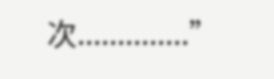次..............”